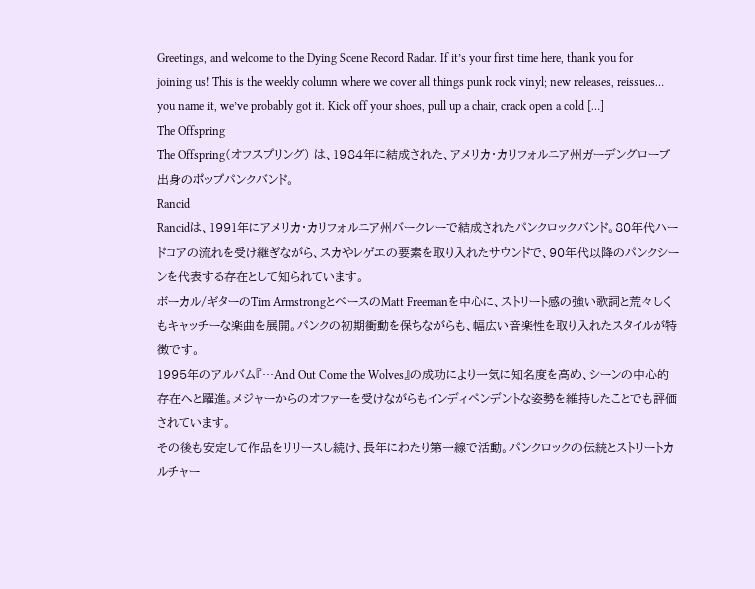Greetings, and welcome to the Dying Scene Record Radar. If it’s your first time here, thank you for joining us! This is the weekly column where we cover all things punk rock vinyl; new releases, reissues… you name it, we’ve probably got it. Kick off your shoes, pull up a chair, crack open a cold […]
The Offspring
The Offspring(オフスプリング) は、1984年に結成された、アメリカ・カリフォルニア州ガーデングローブ出身のポップパンクバンド。
Rancid
Rancidは、1991年にアメリカ・カリフォルニア州バークレーで結成されたパンクロックバンド。80年代ハードコアの流れを受け継ぎながら、スカやレゲエの要素を取り入れたサウンドで、90年代以降のパンクシーンを代表する存在として知られています。
ボーカル/ギターのTim ArmstrongとベースのMatt Freemanを中心に、ストリート感の強い歌詞と荒々しくもキャッチーな楽曲を展開。パンクの初期衝動を保ちながらも、幅広い音楽性を取り入れたスタイルが特徴です。
1995年のアルバム『…And Out Come the Wolves』の成功により一気に知名度を高め、シーンの中心的存在へと躍進。メジャーからのオファーを受けながらもインディペンデントな姿勢を維持したことでも評価されています。
その後も安定して作品をリリースし続け、長年にわたり第一線で活動。パンクロックの伝統とストリートカルチャー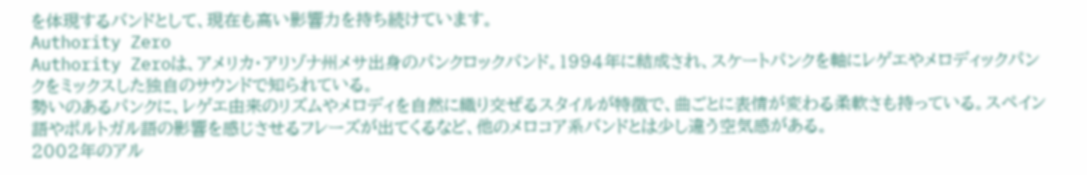を体現するバンドとして、現在も高い影響力を持ち続けています。
Authority Zero
Authority Zeroは、アメリカ・アリゾナ州メサ出身のパンクロックバンド。1994年に結成され、スケートパンクを軸にレゲエやメロディックパンクをミックスした独自のサウンドで知られている。
勢いのあるパンクに、レゲエ由来のリズムやメロディを自然に織り交ぜるスタイルが特徴で、曲ごとに表情が変わる柔軟さも持っている。スペイン語やポルトガル語の影響を感じさせるフレーズが出てくるなど、他のメロコア系バンドとは少し違う空気感がある。
2002年のアル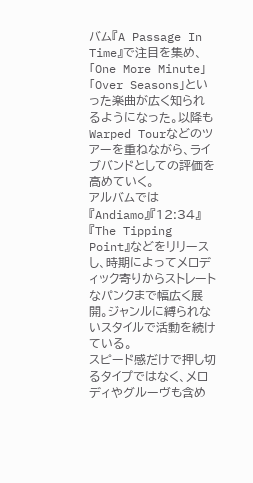バム『A Passage In Time』で注目を集め、「One More Minute」「Over Seasons」といった楽曲が広く知られるようになった。以降もWarped Tourなどのツアーを重ねながら、ライブバンドとしての評価を高めていく。
アルバムでは『Andiamo』『12:34』『The Tipping Point』などをリリースし、時期によってメロディック寄りからストレートなパンクまで幅広く展開。ジャンルに縛られないスタイルで活動を続けている。
スピード感だけで押し切るタイプではなく、メロディやグルーヴも含め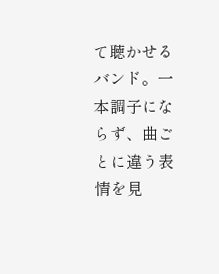て聴かせるバンド。一本調子にならず、曲ごとに違う表情を見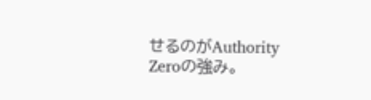せるのがAuthority Zeroの強み。